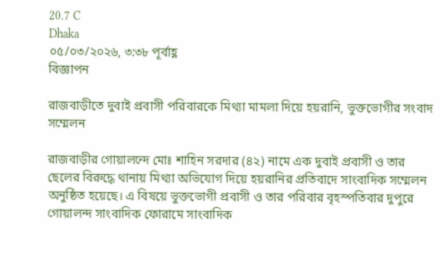20.7 C
Dhaka
০৫/০৩/২০২৬, ৩:৩৮ পূর্বাহ্ণ
বিজ্ঞাপন

রাজবাড়ীতে দুবাই প্রবাসী পরিবারকে মিথ্যা মামলা দিয়ে হয়রানি, ভুক্তভোগীর সংবাদ সম্মেলন

রাজবাড়ীর গোয়ালন্দে মোঃ শাহিন সরদার (৪২) নামে এক দুবাই প্রবাসী ও তার ছেলের বিরুদ্ধে থানায় মিথ্যা অভিযোগ দিয়ে হয়রানির প্রতিবাদে সাংবাদিক সম্মেলন অনুষ্ঠিত হয়েছে। এ বিষয়ে ভুক্তভোগী প্রবাসী ও তার পরিবার বৃহস্পতিবার দুপুরে গোয়ালন্দ সাংবাদিক ফোরামে সাংবাদিক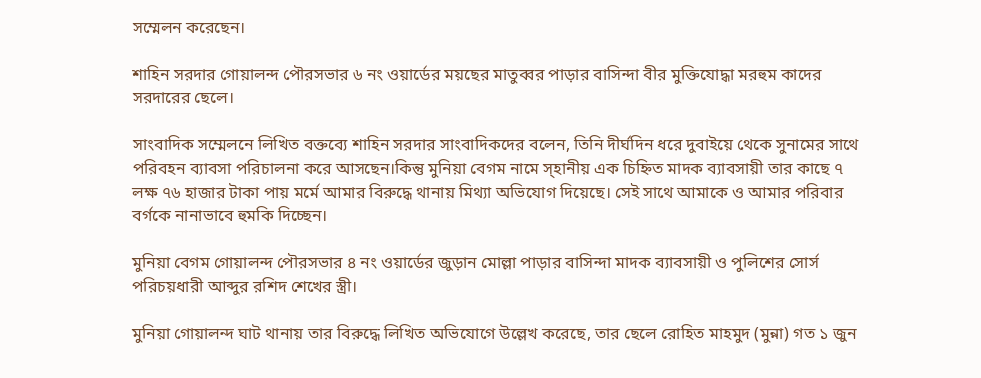সম্মেলন করেছেন।

শাহিন সরদার গোয়ালন্দ পৌরসভার ৬ নং ওয়ার্ডের ময়ছের মাতুব্বর পাড়ার বাসিন্দা বীর মুক্তিযোদ্ধা মরহুম কাদের সরদারের ছেলে।

সাংবাদিক সম্মেলনে লিখিত বক্তব্যে শাহিন সরদার সাংবাদিকদের বলেন, তিনি দীর্ঘদিন ধরে দুবাইয়ে থেকে সুনামের সাথে পরিবহন ব্যাবসা পরিচালনা করে আসছেন।কিন্তু মুনিয়া বেগম নামে স্হানীয় এক চিহ্নিত মাদক ব্যাবসায়ী তার কাছে ৭ লক্ষ ৭৬ হাজার টাকা পায় মর্মে আমার বিরুদ্ধে থানায় মিথ্যা অভিযোগ দিয়েছে। সেই সাথে আমাকে ও আমার পরিবার বর্গকে নানাভাবে হুমকি দিচ্ছেন।

মুনিয়া বেগম গোয়ালন্দ পৌরসভার ৪ নং ওয়ার্ডের জুড়ান মোল্লা পাড়ার বাসিন্দা মাদক ব্যাবসায়ী ও পুলিশের সোর্স পরিচয়ধারী আব্দুর রশিদ শেখের স্ত্রী।

মুনিয়া গোয়ালন্দ ঘাট থানায় তার বিরুদ্ধে লিখিত অভিযোগে উল্লেখ করেছে, তার ছেলে রোহিত মাহমুদ (মুন্না) গত ১ জুন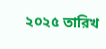২০২৫ তারিখ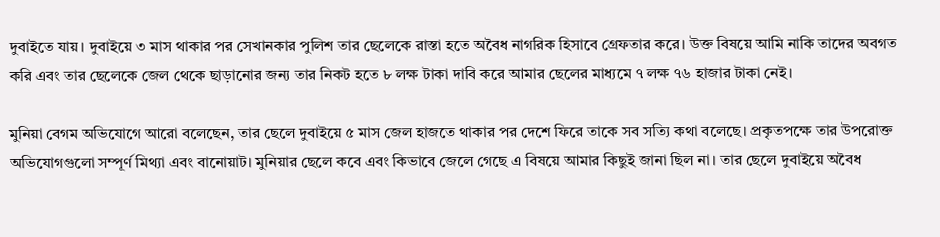দুবাইতে যায়। দুবাইয়ে ৩ মাস থাকার পর সেখানকার পুলিশ তার ছেলেকে রাস্তা হতে অবৈধ নাগরিক হিসাবে গ্রেফতার করে। উক্ত বিষয়ে আমি নাকি তাদের অবগত করি এবং তার ছেলেকে জেল থেকে ছাড়ানোর জন্য তার নিকট হতে ৮ লক্ষ টাকা দাবি করে আমার ছেলের মাধ্যমে ৭ লক্ষ ৭৬ হাজার টাকা নেই।

মুনিয়া বেগম অভিযোগে আরো বলেছেন, তার ছেলে দুবাইয়ে ৫ মাস জেল হাজতে থাকার পর দেশে ফিরে তাকে সব সত্যি কথা বলেছে। প্রকৃতপক্ষে তার উপরোক্ত অভিযোগগুলো সম্পূর্ণ মিথ্যা এবং বানোয়াট। মুনিয়ার ছেলে কবে এবং কিভাবে জেলে গেছে এ বিষয়ে আমার কিছুই জানা ছিল না। তার ছেলে দুবাইয়ে অবৈধ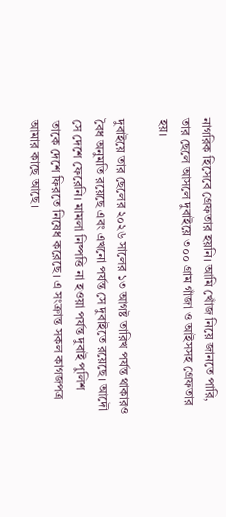নাগরিক হিসেবে গ্রেফতার হয়নি। আমি খোঁজ নিয়ে জানতে পারি, তার ছেলে আসলে দুবাইয়ে ৩০০ গ্রাম গাঁজা ও আইসসহ গ্রেফতার হয়।

দুবাইয়ে তার ছেলের ২০২৬ সালের ১৩ আগষ্ট তারিখ পর্যন্ত থাকারও বৈধ অনুমতি রয়েছে এবং এখনো পর্যন্ত সে দুবাইতে রয়েছে। আদৌ সে দেশে ফেরেনি। মামলা নিষ্পত্তি না হওয়া পর্যন্ত দুবাই পুলিশ তাকে দেশে ফিরতে নিষেধ করেছে। এ সংক্রান্ত সকল কাগজপত্র আমার কাছে আছে।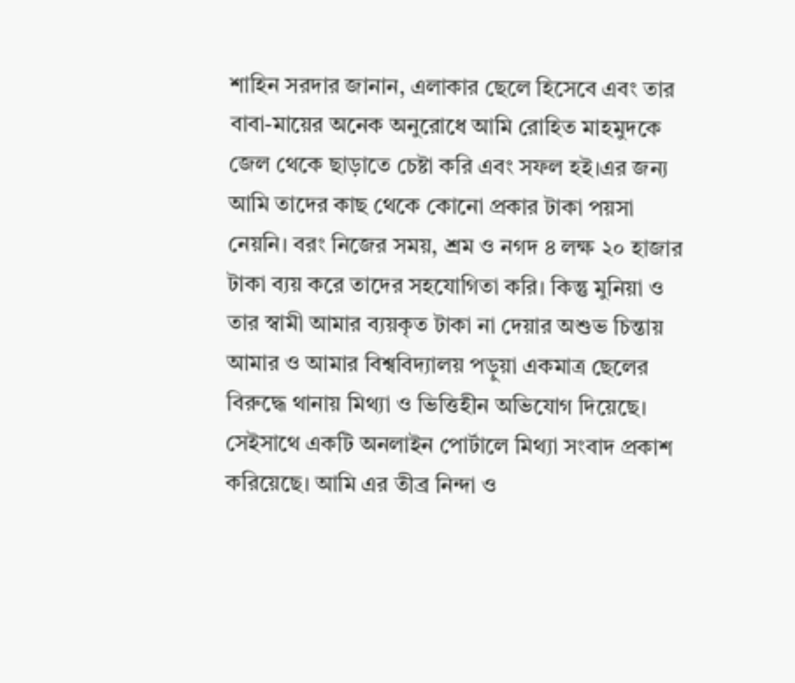শাহিন সরদার জানান, এলাকার ছেলে হিসেবে এবং তার বাবা-মায়ের অনেক অনুরোধে আমি রোহিত মাহমুদকে জেল থেকে ছাড়াতে চেষ্টা করি এবং সফল হই।এর জন্য আমি তাদের কাছ থেকে কোনো প্রকার টাকা পয়সা নেয়নি। বরং নিজের সময়, শ্রম ও নগদ ৪ লক্ষ ২০ হাজার টাকা ব্যয় করে তাদের সহযোগিতা করি। কিন্তু মুনিয়া ও তার স্বামী আমার ব্যয়কৃত টাকা না দেয়ার অশুভ চিন্তায় আমার ও আমার বিশ্ববিদ্যালয় পড়ুয়া একমাত্র ছেলের বিরুদ্ধে থানায় মিথ্যা ও ভিত্তিহীন অভিযোগ দিয়েছে। সেইসাথে একটি অনলাইন পোর্টালে মিথ্যা সংবাদ প্রকাশ করিয়েছে। আমি এর তীব্র নিন্দা ও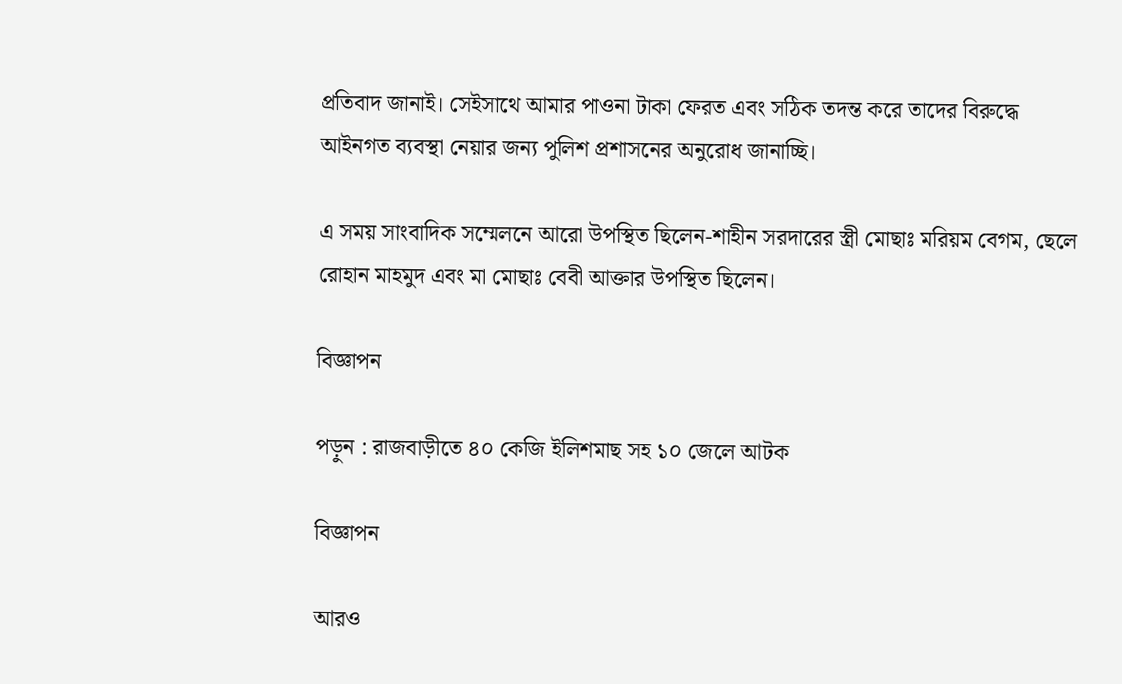প্রতিবাদ জানাই। সেইসাথে আমার পাওনা টাকা ফেরত এবং সঠিক তদন্ত করে তাদের বিরুদ্ধে আইনগত ব্যবস্থা নেয়ার জন্য পুলিশ প্রশাসনের অনুরোধ জানাচ্ছি।

এ সময় সাংবাদিক সম্মেলনে আরো উপস্থিত ছিলেন-শাহীন সরদারের স্ত্রী মোছাঃ মরিয়ম বেগম, ছেলে রোহান মাহমুদ এবং মা মোছাঃ বেবী আক্তার উপস্থিত ছিলেন।

বিজ্ঞাপন

পড়ুন : রাজবাড়ীতে ৪০ কেজি ইলিশমাছ সহ ১০ জেলে আটক

বিজ্ঞাপন

আরও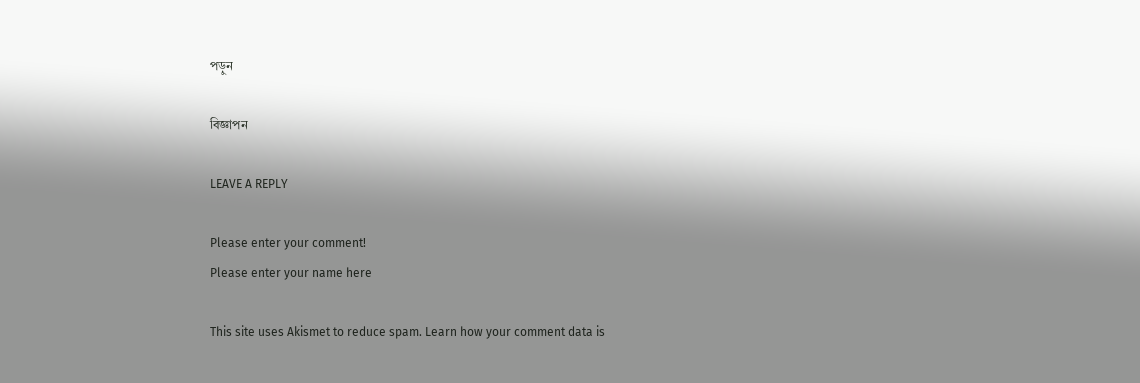পড়ুন

বিজ্ঞাপন

LEAVE A REPLY

Please enter your comment!
Please enter your name here

This site uses Akismet to reduce spam. Learn how your comment data is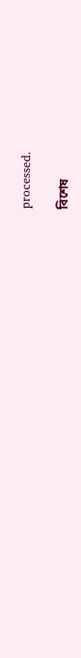processed.

বিশেষ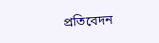প্রতিবেদন